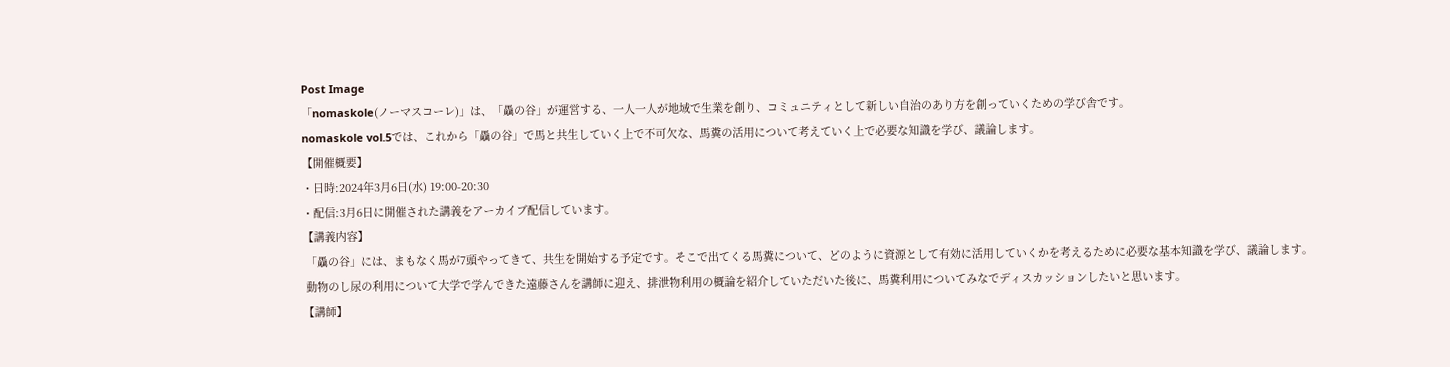Post Image
「nomaskole(ノーマスコーレ)」は、「驫の谷」が運営する、一人一人が地域で生業を創り、コミュニティとして新しい自治のあり方を創っていくための学び舎です。
nomaskole vol.5では、これから「驫の谷」で馬と共生していく上で不可欠な、馬糞の活用について考えていく上で必要な知識を学び、議論します。
【開催概要】
・日時:2024年3月6日(水) 19:00-20:30
・配信:3月6日に開催された講義をアーカイブ配信しています。
【講義内容】
 「驫の谷」には、まもなく馬が7頭やってきて、共生を開始する予定です。そこで出てくる馬糞について、どのように資源として有効に活用していくかを考えるために必要な基本知識を学び、議論します。
 動物のし尿の利用について大学で学んできた遠藤さんを講師に迎え、排泄物利用の概論を紹介していただいた後に、馬糞利用についてみなでディスカッションしたいと思います。
【講師】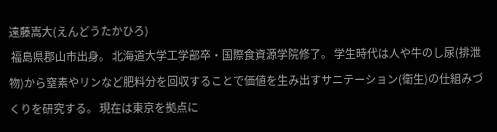遠藤嵩大(えんどうたかひろ)
 福島県郡山市出身。 北海道大学工学部卒・国際食資源学院修了。 学生時代は人や牛のし尿(排泄物)から窒素やリンなど肥料分を回収することで価値を生み出すサニテーション(衛生)の仕組みづくりを研究する。 現在は東京を拠点に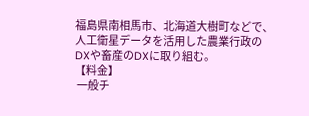福島県南相馬市、北海道大樹町などで、人工衛星データを活用した農業行政のDXや畜産のDXに取り組む。
【料金】
 一般チ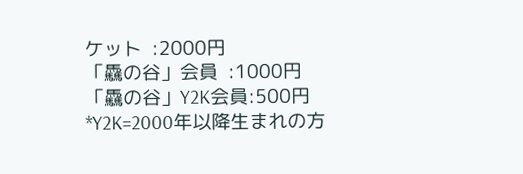ケット  :2000円
「驫の谷」会員  :1000円
「驫の谷」Y2K会員:500円  *Y2K=2000年以降生まれの方